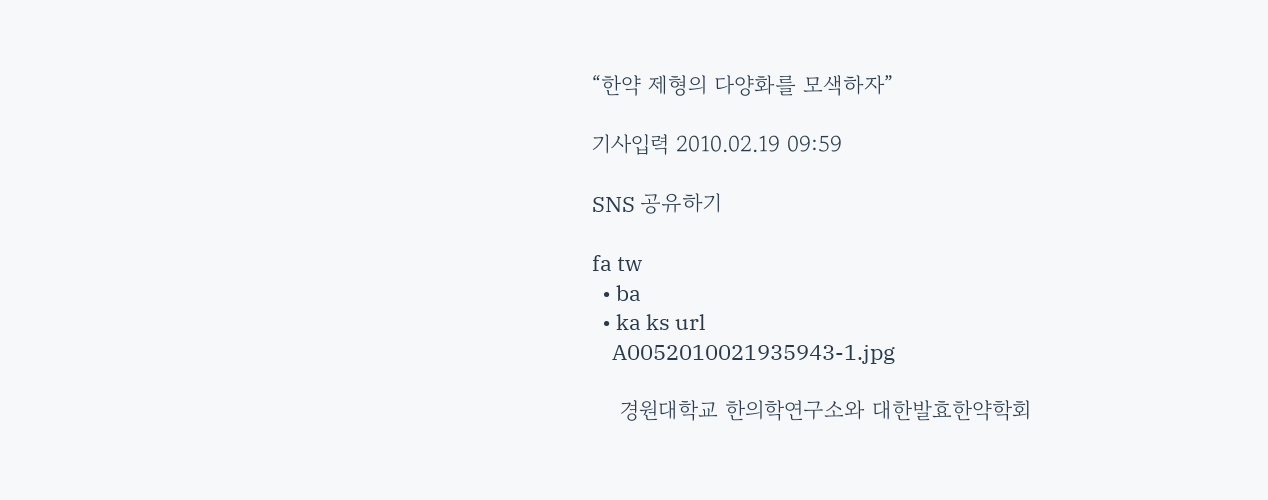“한약 제형의 다양화를 모색하자”

기사입력 2010.02.19 09:59

SNS 공유하기

fa tw
  • ba
  • ka ks url
    A0052010021935943-1.jpg

    경원대학교 한의학연구소와 대한발효한약학회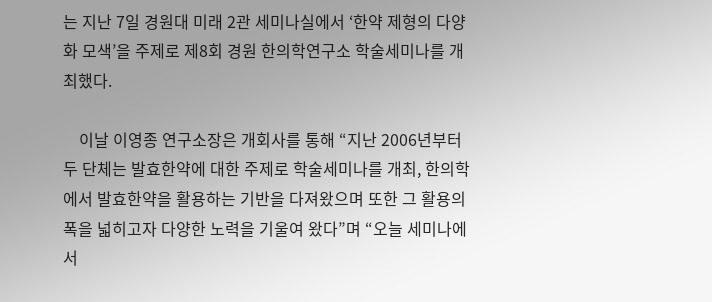는 지난 7일 경원대 미래 2관 세미나실에서 ‘한약 제형의 다양화 모색’을 주제로 제8회 경원 한의학연구소 학술세미나를 개최했다.

    이날 이영종 연구소장은 개회사를 통해 “지난 2006년부터 두 단체는 발효한약에 대한 주제로 학술세미나를 개최, 한의학에서 발효한약을 활용하는 기반을 다져왔으며 또한 그 활용의 폭을 넓히고자 다양한 노력을 기울여 왔다”며 “오늘 세미나에서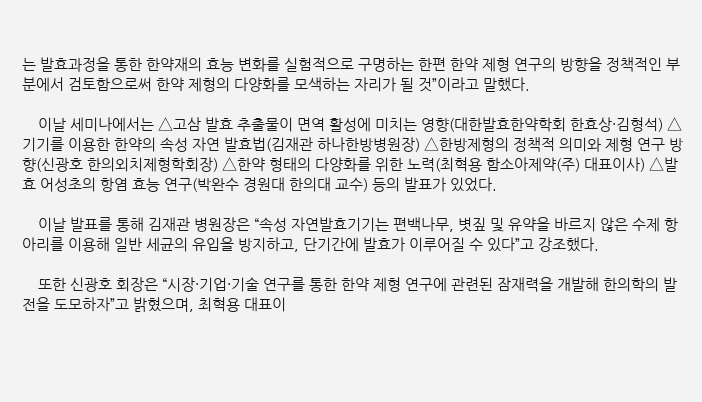는 발효과정을 통한 한약재의 효능 변화를 실험적으로 구명하는 한편 한약 제형 연구의 방향을 정책적인 부분에서 검토함으로써 한약 제형의 다양화를 모색하는 자리가 될 것”이라고 말했다.

    이날 세미나에서는 △고삼 발효 추출물이 면역 활성에 미치는 영향(대한발효한약학회 한효상·김형석) △기기를 이용한 한약의 속성 자연 발효법(김재관 하나한방병원장) △한방제형의 정책적 의미와 제형 연구 방향(신광호 한의외치제형학회장) △한약 형태의 다양화를 위한 노력(최혁용 함소아제약(주) 대표이사) △발효 어성초의 항염 효능 연구(박완수 경원대 한의대 교수) 등의 발표가 있었다.

    이날 발표를 통해 김재관 병원장은 “속성 자연발효기기는 편백나무, 볏짚 및 유약을 바르지 않은 수제 항아리를 이용해 일반 세균의 유입을 방지하고, 단기간에 발효가 이루어질 수 있다”고 강조했다.

    또한 신광호 회장은 “시장·기업·기술 연구를 통한 한약 제형 연구에 관련된 잠재력을 개발해 한의학의 발전을 도모하자”고 밝혔으며, 최혁용 대표이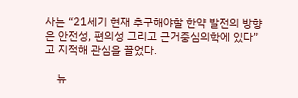사는 “21세기 현재 추구해야할 한약 발전의 방향은 안전성, 편의성 그리고 근거중심의학에 있다”고 지적해 관심을 끌었다.

    뉴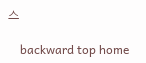스

    backward top home